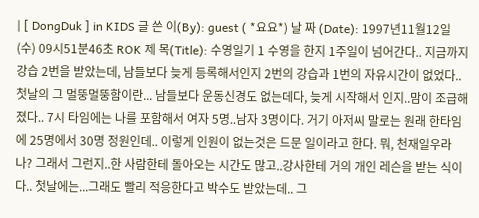| [ DongDuk ] in KIDS 글 쓴 이(By): guest ( *요요*) 날 짜 (Date): 1997년11월12일(수) 09시51분46초 ROK 제 목(Title): 수영일기 1 수영을 한지 1주일이 넘어간다.. 지금까지 강습 2번을 받았는데, 남들보다 늦게 등록해서인지 2번의 강습과 1번의 자유시간이 없었다.. 첫날의 그 멀뚱멀뚱함이란... 남들보다 운동신경도 없는데다, 늦게 시작해서 인지..맘이 조급해졌다.. 7시 타임에는 나를 포함해서 여자 5명..남자 3명이다. 거기 아저씨 말로는 원래 한타임에 25명에서 30명 정원인데.. 이렇게 인원이 없는것은 드문 일이라고 한다. 뭐, 천재일우라나? 그래서 그런지..한 사람한테 돌아오는 시간도 많고..강사한테 거의 개인 레슨을 받는 식이다.. 첫날에는...그래도 빨리 적응한다고 박수도 받았는데.. 그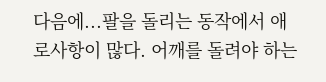다음에...팔을 돌리는 동작에서 애로사항이 많다. 어깨를 돌려야 하는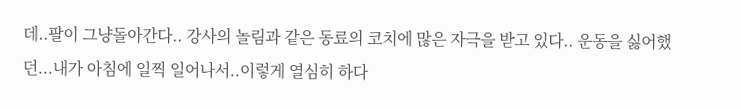데..팔이 그냥돌아간다.. 강사의 놀림과 같은 동료의 코치에 많은 자극을 받고 있다.. 운동을 싫어했던...내가 아침에 일찍 일어나서..이렇게 열심히 하다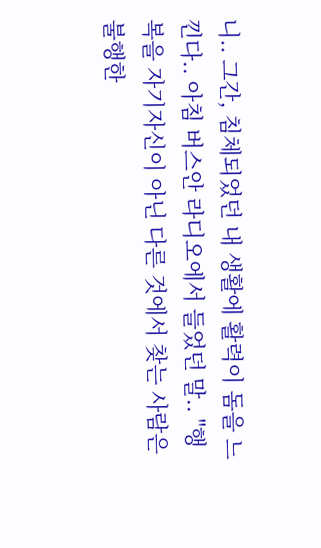니.. 그간, 침체되었던 내 생활에 활력이 돔을 느낀다.. 아침 버스안 라디오에서 들었던 말.. "행복을 자기자신이 아닌 다른 것에서 찾는 사람은 불행한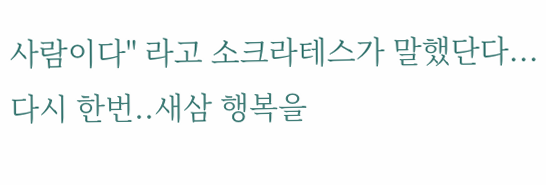사람이다" 라고 소크라테스가 말했단다... 다시 한번..새삼 행복을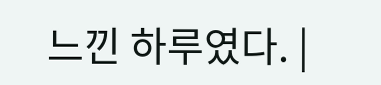느낀 하루였다. |